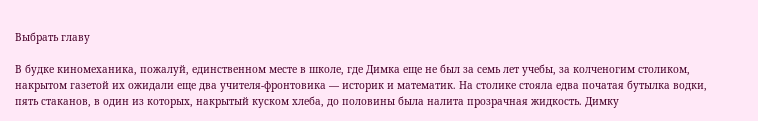Выбрать главу

В будке киномеханика, пожалуй, единственном месте в школе, где Димка еще не был за семь лет учебы, за колченогим столиком, накрытом газетой их ожидали еще два учителя-фронтовика — историк и математик. На столике стояла едва початая бутылка водки, пять стаканов, в один из которых, накрытый куском хлеба, до половины была налита прозрачная жидкость. Димку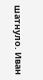шатнуло. Иван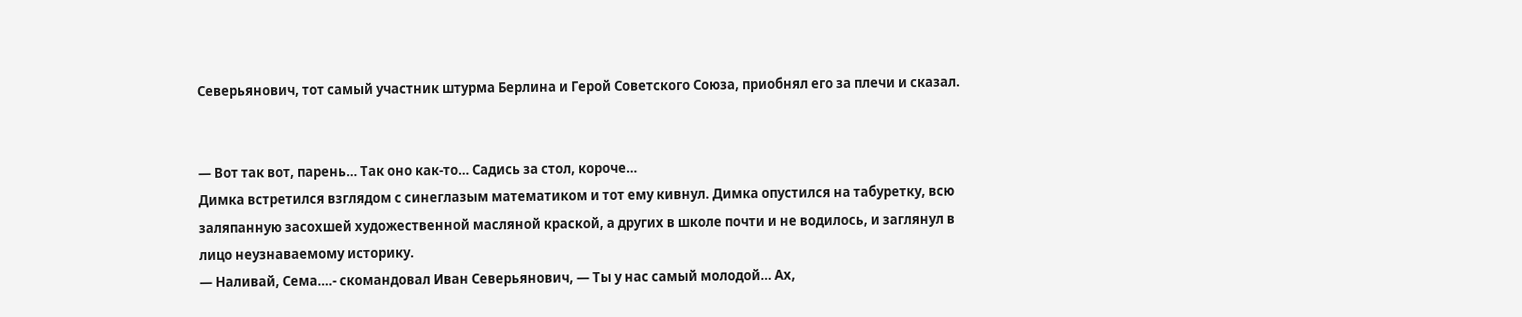Северьянович, тот самый участник штурма Берлина и Герой Советского Союза, приобнял его за плечи и сказал.


— Вот так вот, парень… Так оно как-то… Садись за стол, короче…
Димка встретился взглядом с синеглазым математиком и тот ему кивнул. Димка опустился на табуретку, всю заляпанную засохшей художественной масляной краской, а других в школе почти и не водилось, и заглянул в лицо неузнаваемому историку.
— Наливай, Сема….- скомандовал Иван Северьянович, — Ты у нас самый молодой… Ах,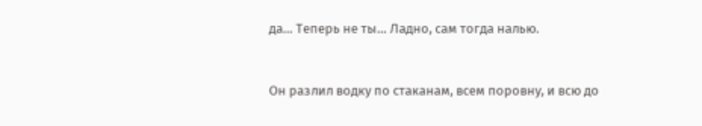да… Теперь не ты… Ладно, сам тогда налью.


Он разлил водку по стаканам, всем поровну, и всю до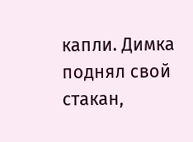капли. Димка поднял свой стакан,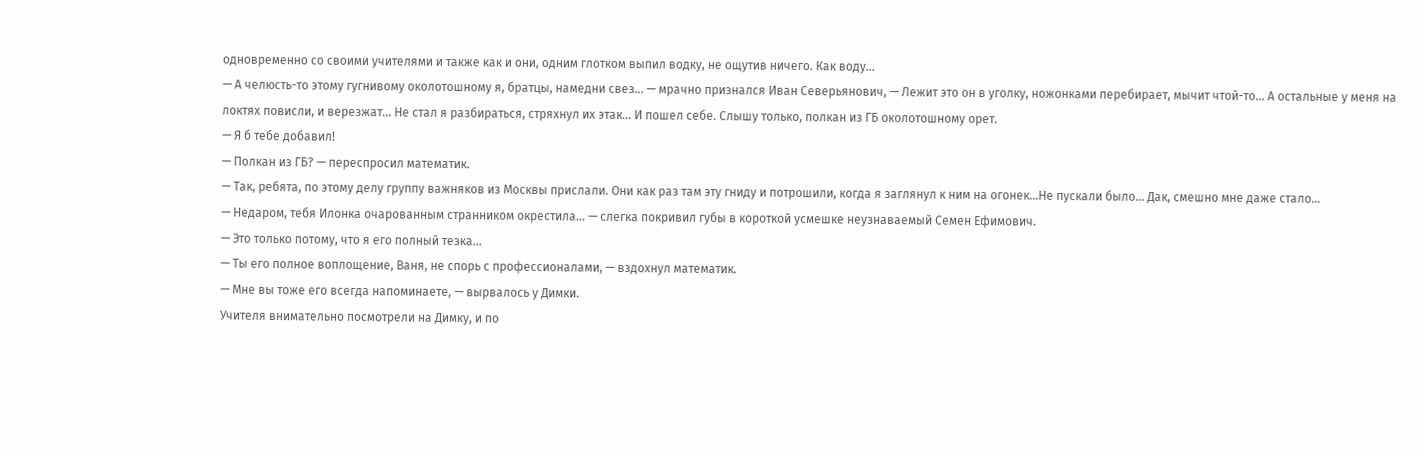одновременно со своими учителями и также как и они, одним глотком выпил водку, не ощутив ничего. Как воду…
— А челюсть-то этому гугнивому околотошному я, братцы, намедни свез… — мрачно признался Иван Северьянович, — Лежит это он в уголку, ножонками перебирает, мычит чтой-то… А остальные у меня на локтях повисли, и верезжат… Не стал я разбираться, стряхнул их этак… И пошел себе. Слышу только, полкан из ГБ околотошному орет.
— Я б тебе добавил!
— Полкан из ГБ? — переспросил математик.
— Так, ребята, по этому делу группу важняков из Москвы прислали. Они как раз там эту гниду и потрошили, когда я заглянул к ним на огонек…Не пускали было… Дак, смешно мне даже стало…
— Недаром, тебя Илонка очарованным странником окрестила… — слегка покривил губы в короткой усмешке неузнаваемый Семен Ефимович.
— Это только потому, что я его полный тезка…
— Ты его полное воплощение, Ваня, не спорь с профессионалами, — вздохнул математик.
— Мне вы тоже его всегда напоминаете, — вырвалось у Димки.
Учителя внимательно посмотрели на Димку, и по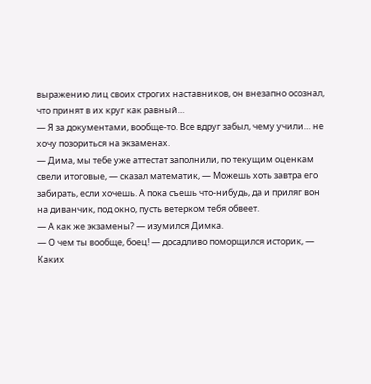выражению лиц своих строгих наставников, он внезапно осознал, что принят в их круг как равный…
— Я за документами, вообще-то. Все вдруг забыл, чему учили… не хочу позориться на экзаменах.
— Дима, мы тебе уже аттестат заполнили, по текущим оценкам свели итоговые, — сказал математик, — Можешь хоть завтра его забирать, если хочешь. А пока съешь что-нибудь, да и приляг вон на диванчик, под окно, пусть ветерком тебя обвеет.
— А как же экзамены? — изумился Димка.
— О чем ты вообще, боец! — досадливо поморщился историк, — Каких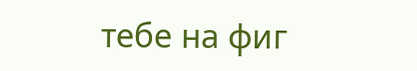тебе на фиг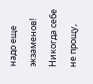надо еще экзаменов! Никогда себе не прощу,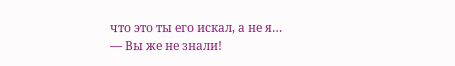что это ты его искал, а не я…
— Вы же не знали!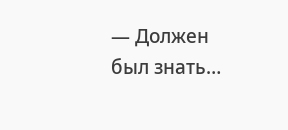— Должен был знать…